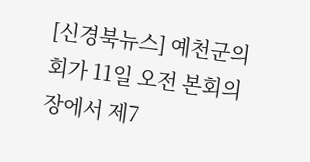[신경북뉴스] 예천군의회가 11일 오전 본회의장에서 제7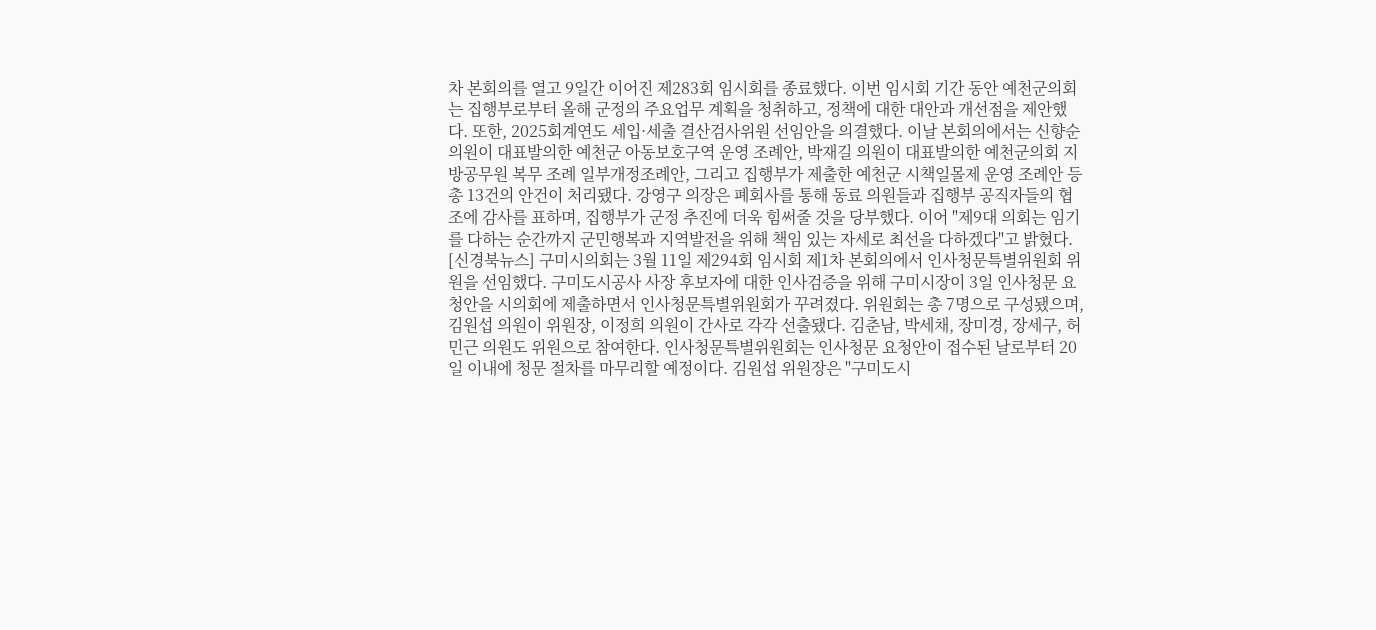차 본회의를 열고 9일간 이어진 제283회 임시회를 종료했다. 이번 임시회 기간 동안 예천군의회는 집행부로부터 올해 군정의 주요업무 계획을 청취하고, 정책에 대한 대안과 개선점을 제안했다. 또한, 2025회계연도 세입·세출 결산검사위원 선임안을 의결했다. 이날 본회의에서는 신향순 의원이 대표발의한 예천군 아동보호구역 운영 조례안, 박재길 의원이 대표발의한 예천군의회 지방공무원 복무 조례 일부개정조례안, 그리고 집행부가 제출한 예천군 시책일몰제 운영 조례안 등 총 13건의 안건이 처리됐다. 강영구 의장은 폐회사를 통해 동료 의원들과 집행부 공직자들의 협조에 감사를 표하며, 집행부가 군정 추진에 더욱 힘써줄 것을 당부했다. 이어 "제9대 의회는 임기를 다하는 순간까지 군민행복과 지역발전을 위해 책임 있는 자세로 최선을 다하겠다"고 밝혔다.
[신경북뉴스] 구미시의회는 3월 11일 제294회 임시회 제1차 본회의에서 인사청문특별위원회 위원을 선임했다. 구미도시공사 사장 후보자에 대한 인사검증을 위해 구미시장이 3일 인사청문 요청안을 시의회에 제출하면서 인사청문특별위원회가 꾸려졌다. 위원회는 총 7명으로 구성됐으며, 김원섭 의원이 위원장, 이정희 의원이 간사로 각각 선출됐다. 김춘남, 박세채, 장미경, 장세구, 허민근 의원도 위원으로 참여한다. 인사청문특별위원회는 인사청문 요청안이 접수된 날로부터 20일 이내에 청문 절차를 마무리할 예정이다. 김원섭 위원장은 "구미도시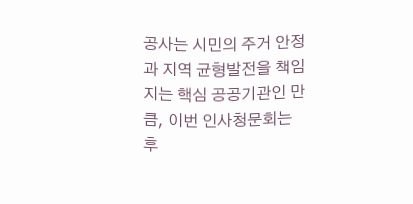공사는 시민의 주거 안정과 지역 균형발전을 책임지는 핵심 공공기관인 만큼, 이번 인사청문회는 후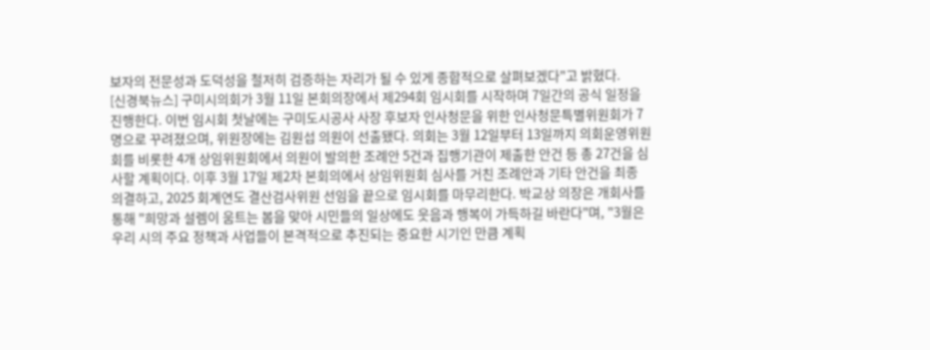보자의 전문성과 도덕성을 철저히 검증하는 자리가 될 수 있게 종합적으로 살펴보겠다"고 밝혔다.
[신경북뉴스] 구미시의회가 3월 11일 본회의장에서 제294회 임시회를 시작하며 7일간의 공식 일정을 진행한다. 이번 임시회 첫날에는 구미도시공사 사장 후보자 인사청문을 위한 인사청문특별위원회가 7명으로 꾸려졌으며, 위원장에는 김원섭 의원이 선출됐다. 의회는 3월 12일부터 13일까지 의회운영위원회를 비롯한 4개 상임위원회에서 의원이 발의한 조례안 5건과 집행기관이 제출한 안건 등 총 27건을 심사할 계획이다. 이후 3월 17일 제2차 본회의에서 상임위원회 심사를 거친 조례안과 기타 안건을 최종 의결하고, 2025 회계연도 결산검사위원 선임을 끝으로 임시회를 마무리한다. 박교상 의장은 개회사를 통해 "희망과 설렘이 움트는 봄을 맞아 시민들의 일상에도 웃음과 행복이 가득하길 바란다"며, "3월은 우리 시의 주요 정책과 사업들이 본격적으로 추진되는 중요한 시기인 만큼 계획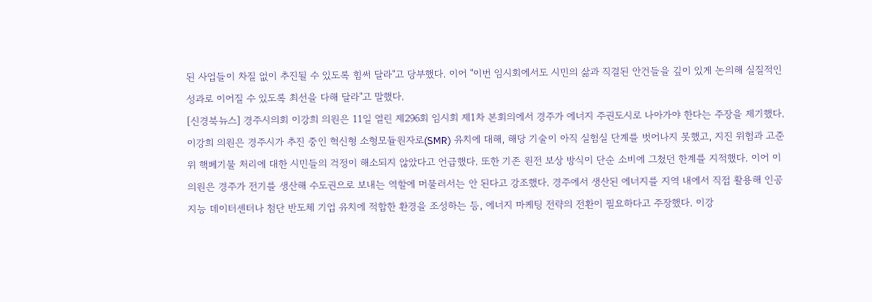된 사업들이 차질 없이 추진될 수 있도록 힘써 달라"고 당부했다. 이어 "이번 임시회에서도 시민의 삶과 직결된 안건들을 깊이 있게 논의해 실질적인 성과로 이어질 수 있도록 최선을 다해 달라"고 말했다.
[신경북뉴스] 경주시의회 이강희 의원은 11일 열린 제296회 임시회 제1차 본회의에서 경주가 에너지 주권도시로 나아가야 한다는 주장을 제기했다. 이강희 의원은 경주시가 추진 중인 혁신형 소형모듈원자로(SMR) 유치에 대해, 해당 기술이 아직 실험실 단계를 벗어나지 못했고, 지진 위험과 고준위 핵폐기물 처리에 대한 시민들의 걱정이 해소되지 않았다고 언급했다. 또한 기존 원전 보상 방식이 단순 소비에 그쳤던 한계를 지적했다. 이어 이 의원은 경주가 전기를 생산해 수도권으로 보내는 역할에 머물러서는 안 된다고 강조했다. 경주에서 생산된 에너지를 지역 내에서 직접 활용해 인공지능 데이터센터나 첨단 반도체 기업 유치에 적합한 환경을 조성하는 등, 에너지 마케팅 전략의 전환이 필요하다고 주장했다. 이강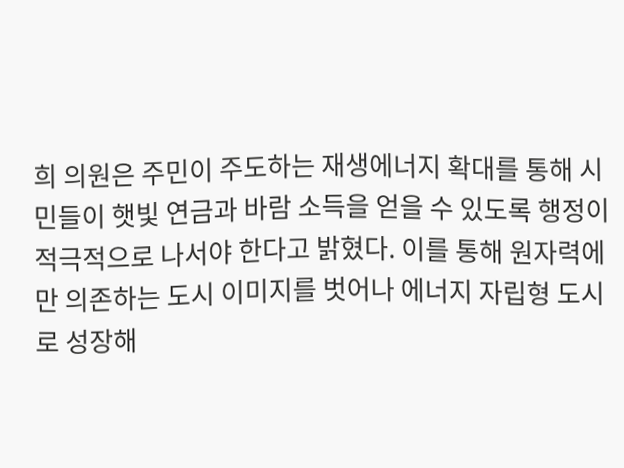희 의원은 주민이 주도하는 재생에너지 확대를 통해 시민들이 햇빛 연금과 바람 소득을 얻을 수 있도록 행정이 적극적으로 나서야 한다고 밝혔다. 이를 통해 원자력에만 의존하는 도시 이미지를 벗어나 에너지 자립형 도시로 성장해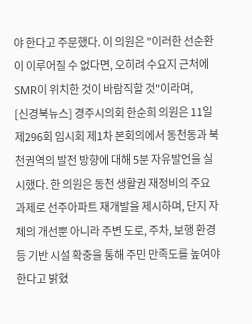야 한다고 주문했다. 이 의원은 "이러한 선순환이 이루어질 수 없다면, 오히려 수요지 근처에 SMR이 위치한 것이 바람직할 것"이라며,
[신경북뉴스] 경주시의회 한순희 의원은 11일 제296회 임시회 제1차 본회의에서 동천동과 북천권역의 발전 방향에 대해 5분 자유발언을 실시했다. 한 의원은 동천 생활권 재정비의 주요 과제로 선주아파트 재개발을 제시하며, 단지 자체의 개선뿐 아니라 주변 도로, 주차, 보행 환경 등 기반 시설 확충을 통해 주민 만족도를 높여야 한다고 밝혔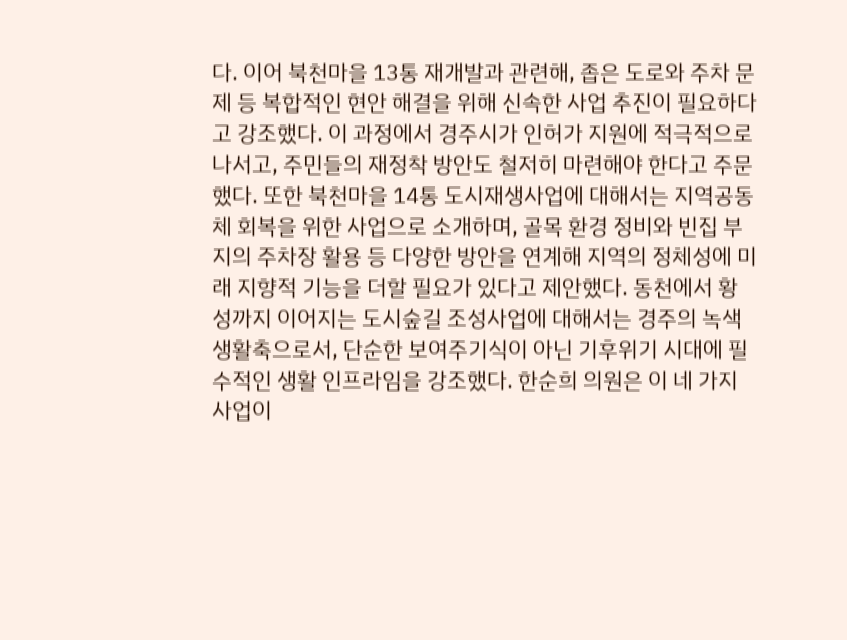다. 이어 북천마을 13통 재개발과 관련해, 좁은 도로와 주차 문제 등 복합적인 현안 해결을 위해 신속한 사업 추진이 필요하다고 강조했다. 이 과정에서 경주시가 인허가 지원에 적극적으로 나서고, 주민들의 재정착 방안도 철저히 마련해야 한다고 주문했다. 또한 북천마을 14통 도시재생사업에 대해서는 지역공동체 회복을 위한 사업으로 소개하며, 골목 환경 정비와 빈집 부지의 주차장 활용 등 다양한 방안을 연계해 지역의 정체성에 미래 지향적 기능을 더할 필요가 있다고 제안했다. 동천에서 황성까지 이어지는 도시숲길 조성사업에 대해서는 경주의 녹색생활축으로서, 단순한 보여주기식이 아닌 기후위기 시대에 필수적인 생활 인프라임을 강조했다. 한순희 의원은 이 네 가지 사업이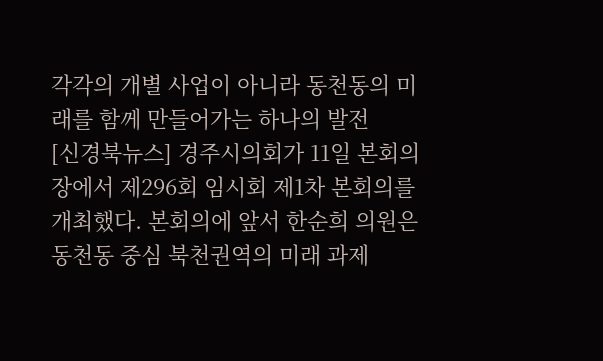각각의 개별 사업이 아니라 동천동의 미래를 함께 만들어가는 하나의 발전
[신경북뉴스] 경주시의회가 11일 본회의장에서 제296회 임시회 제1차 본회의를 개최했다. 본회의에 앞서 한순희 의원은 동천동 중심 북천권역의 미래 과제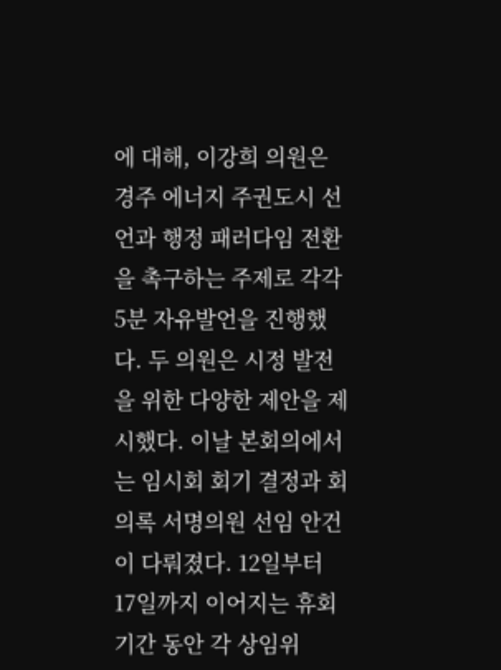에 대해, 이강희 의원은 경주 에너지 주권도시 선언과 행정 패러다임 전환을 촉구하는 주제로 각각 5분 자유발언을 진행했다. 두 의원은 시정 발전을 위한 다양한 제안을 제시했다. 이날 본회의에서는 임시회 회기 결정과 회의록 서명의원 선임 안건이 다뤄졌다. 12일부터 17일까지 이어지는 휴회 기간 동안 각 상임위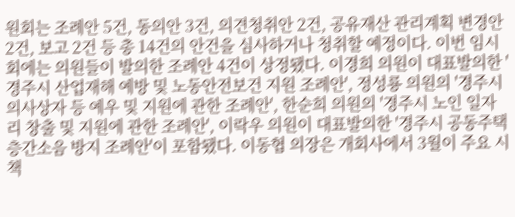원회는 조례안 5건, 동의안 3건, 의견청취안 2건, 공유재산 관리계획 변경안 2건, 보고 2건 등 총 14건의 안건을 심사하거나 청취할 예정이다. 이번 임시회에는 의원들이 발의한 조례안 4건이 상정됐다. 이경희 의원이 대표발의한 '경주시 산업재해 예방 및 노동안전보건 지원 조례안', 정성룡 의원의 '경주시 의사상자 등 예우 및 지원에 관한 조례안', 한순희 의원의 '경주시 노인 일자리 창출 및 지원에 관한 조례안', 이락우 의원이 대표발의한 '경주시 공동주택 층간소음 방지 조례안'이 포함됐다. 이동협 의장은 개회사에서 3월이 주요 시책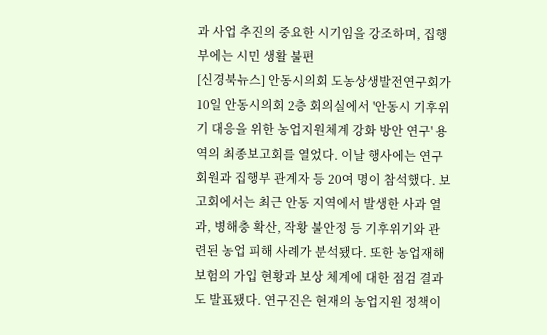과 사업 추진의 중요한 시기임을 강조하며, 집행부에는 시민 생활 불편
[신경북뉴스] 안동시의회 도농상생발전연구회가 10일 안동시의회 2층 회의실에서 '안동시 기후위기 대응을 위한 농업지원체계 강화 방안 연구' 용역의 최종보고회를 열었다. 이날 행사에는 연구회원과 집행부 관계자 등 20여 명이 참석했다. 보고회에서는 최근 안동 지역에서 발생한 사과 열과, 병해충 확산, 작황 불안정 등 기후위기와 관련된 농업 피해 사례가 분석됐다. 또한 농업재해보험의 가입 현황과 보상 체계에 대한 점검 결과도 발표됐다. 연구진은 현재의 농업지원 정책이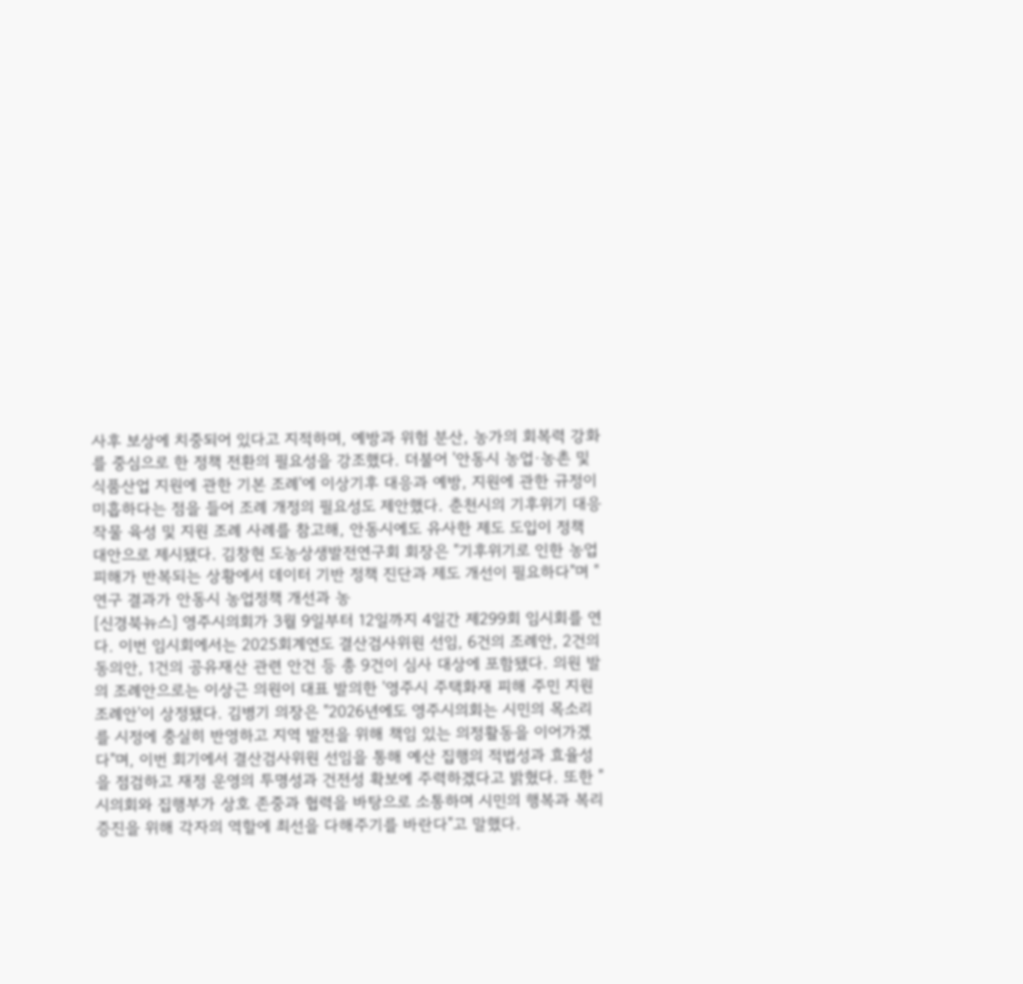사후 보상에 치중되어 있다고 지적하며, 예방과 위험 분산, 농가의 회복력 강화를 중심으로 한 정책 전환의 필요성을 강조했다. 더불어 '안동시 농업·농촌 및 식품산업 지원에 관한 기본 조례'에 이상기후 대응과 예방, 지원에 관한 규정이 미흡하다는 점을 들어 조례 개정의 필요성도 제안했다. 춘천시의 기후위기 대응 작물 육성 및 지원 조례 사례를 참고해, 안동시에도 유사한 제도 도입이 정책 대안으로 제시됐다. 김창현 도농상생발전연구회 회장은 "기후위기로 인한 농업 피해가 반복되는 상황에서 데이터 기반 정책 진단과 제도 개선이 필요하다"며 "연구 결과가 안동시 농업정책 개선과 농
[신경북뉴스] 영주시의회가 3월 9일부터 12일까지 4일간 제299회 임시회를 연다. 이번 임시회에서는 2025회계연도 결산검사위원 선임, 6건의 조례안, 2건의 동의안, 1건의 공유재산 관련 안건 등 총 9건이 심사 대상에 포함됐다. 의원 발의 조례안으로는 이상근 의원이 대표 발의한 '영주시 주택화재 피해 주민 지원 조례안'이 상정됐다. 김병기 의장은 "2026년에도 영주시의회는 시민의 목소리를 시정에 충실히 반영하고 지역 발전을 위해 책임 있는 의정활동을 이어가겠다"며, 이번 회기에서 결산검사위원 선임을 통해 예산 집행의 적법성과 효율성을 점검하고 재정 운영의 투명성과 건전성 확보에 주력하겠다고 밝혔다. 또한 "시의회와 집행부가 상호 존중과 협력을 바탕으로 소통하며 시민의 행복과 복리 증진을 위해 각자의 역할에 최선을 다해주기를 바란다"고 말했다.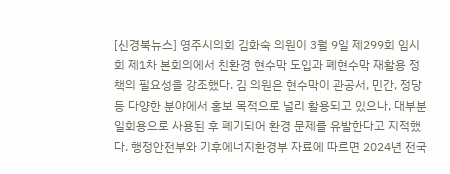[신경북뉴스] 영주시의회 김화숙 의원이 3월 9일 제299회 임시회 제1차 본회의에서 친환경 현수막 도입과 폐현수막 재활용 정책의 필요성을 강조했다. 김 의원은 현수막이 관공서, 민간, 정당 등 다양한 분야에서 홍보 목적으로 널리 활용되고 있으나, 대부분 일회용으로 사용된 후 폐기되어 환경 문제를 유발한다고 지적했다. 행정안전부와 기후에너지환경부 자료에 따르면 2024년 전국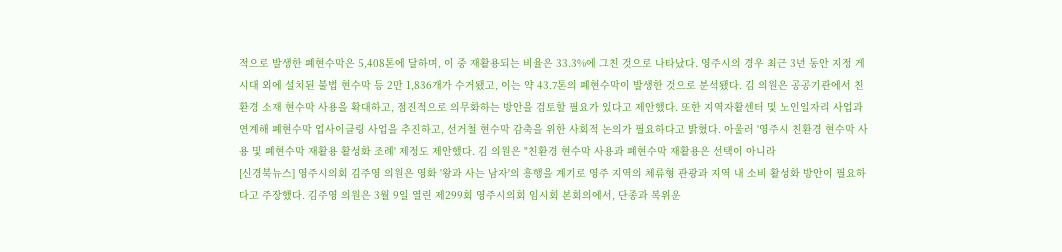적으로 발생한 폐현수막은 5,408톤에 달하며, 이 중 재활용되는 비율은 33.3%에 그친 것으로 나타났다. 영주시의 경우 최근 3년 동안 지정 게시대 외에 설치된 불법 현수막 등 2만 1,836개가 수거됐고, 이는 약 43.7톤의 폐현수막이 발생한 것으로 분석됐다. 김 의원은 공공기관에서 친환경 소재 현수막 사용을 확대하고, 점진적으로 의무화하는 방안을 검토할 필요가 있다고 제안했다. 또한 지역자활센터 및 노인일자리 사업과 연계해 폐현수막 업사이클링 사업을 추진하고, 선거철 현수막 감축을 위한 사회적 논의가 필요하다고 밝혔다. 아울러 '영주시 친환경 현수막 사용 및 폐현수막 재활용 활성화 조례' 제정도 제안했다. 김 의원은 "친환경 현수막 사용과 폐현수막 재활용은 선택이 아니라
[신경북뉴스] 영주시의회 김주영 의원은 영화 '왕과 사는 남자'의 흥행을 계기로 영주 지역의 체류형 관광과 지역 내 소비 활성화 방안이 필요하다고 주장했다. 김주영 의원은 3월 9일 열린 제299회 영주시의회 임시회 본회의에서, 단종과 복위운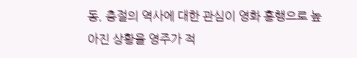동, 충절의 역사에 대한 관심이 영화 흥행으로 높아진 상황을 영주가 적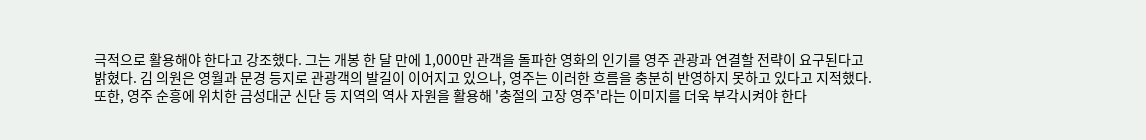극적으로 활용해야 한다고 강조했다. 그는 개봉 한 달 만에 1,000만 관객을 돌파한 영화의 인기를 영주 관광과 연결할 전략이 요구된다고 밝혔다. 김 의원은 영월과 문경 등지로 관광객의 발길이 이어지고 있으나, 영주는 이러한 흐름을 충분히 반영하지 못하고 있다고 지적했다. 또한, 영주 순흥에 위치한 금성대군 신단 등 지역의 역사 자원을 활용해 '충절의 고장 영주'라는 이미지를 더욱 부각시켜야 한다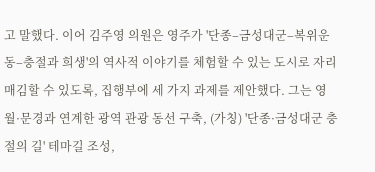고 말했다. 이어 김주영 의원은 영주가 '단종–금성대군–복위운동–충절과 희생'의 역사적 이야기를 체험할 수 있는 도시로 자리매김할 수 있도록, 집행부에 세 가지 과제를 제안했다. 그는 영월·문경과 연계한 광역 관광 동선 구축, (가칭) '단종·금성대군 충절의 길' 테마길 조성,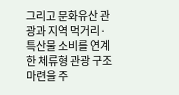그리고 문화유산 관광과 지역 먹거리·특산물 소비를 연계한 체류형 관광 구조 마련을 주